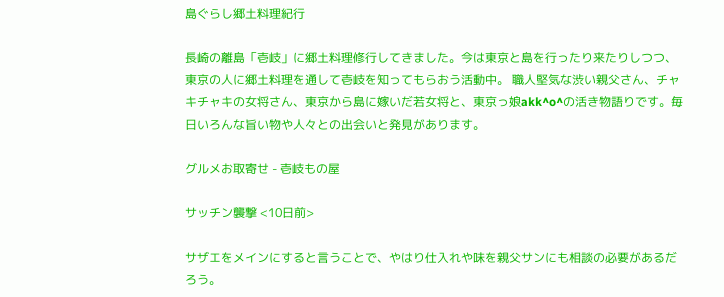島ぐらし郷土料理紀行

長崎の離島「壱岐」に郷土料理修行してきました。今は東京と島を行ったり来たりしつつ、東京の人に郷土料理を通して壱岐を知ってもらおう活動中。 職人堅気な渋い親父さん、チャキチャキの女将さん、東京から島に嫁いだ若女将と、東京っ娘akk^o^の活き物語りです。毎日いろんな旨い物や人々との出会いと発見があります。

グルメお取寄せ - 壱岐もの屋

サッチン襲撃 <10日前>

サザエをメインにすると言うことで、やはり仕入れや味を親父サンにも相談の必要があるだろう。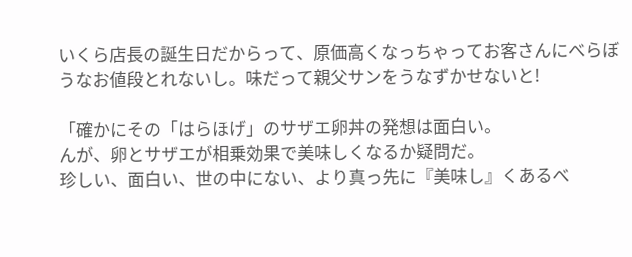いくら店長の誕生日だからって、原価高くなっちゃってお客さんにべらぼうなお値段とれないし。味だって親父サンをうなずかせないと!

「確かにその「はらほげ」のサザエ卵丼の発想は面白い。
んが、卵とサザエが相乗効果で美味しくなるか疑問だ。
珍しい、面白い、世の中にない、より真っ先に『美味し』くあるべ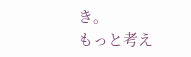き。
もっと考え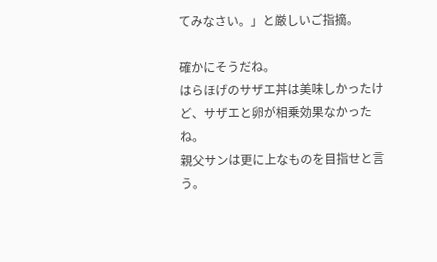てみなさい。」と厳しいご指摘。

確かにそうだね。
はらほげのサザエ丼は美味しかったけど、サザエと卵が相乗効果なかったね。
親父サンは更に上なものを目指せと言う。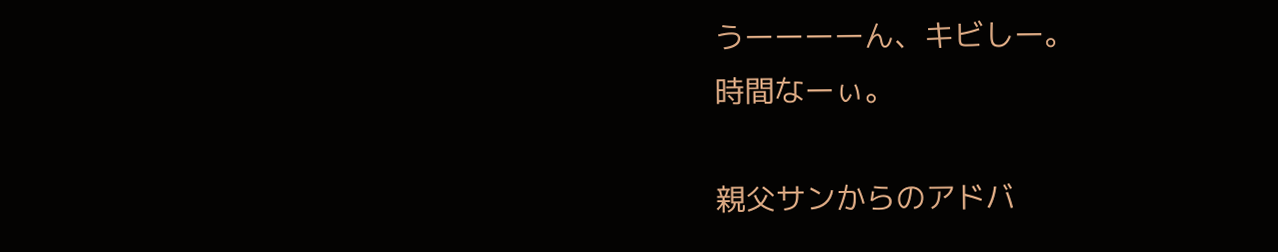うーーーーん、キビしー。
時間なーぃ。

親父サンからのアドバ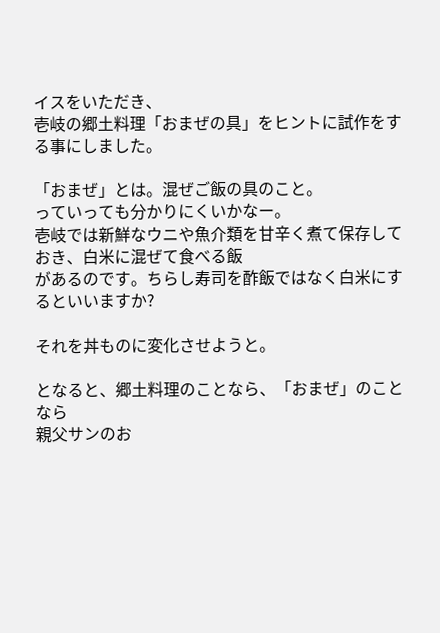イスをいただき、
壱岐の郷土料理「おまぜの具」をヒントに試作をする事にしました。

「おまぜ」とは。混ぜご飯の具のこと。
っていっても分かりにくいかなー。
壱岐では新鮮なウニや魚介類を甘辛く煮て保存しておき、白米に混ぜて食べる飯
があるのです。ちらし寿司を酢飯ではなく白米にするといいますか?

それを丼ものに変化させようと。

となると、郷土料理のことなら、「おまぜ」のことなら
親父サンのお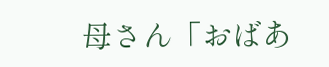母さん「おばあ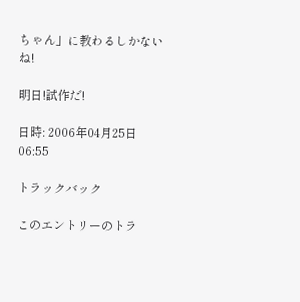ちゃん」に教わるしかないね!

明日!試作だ!

日時: 2006年04月25日 06:55

トラックバック

このエントリーのトラ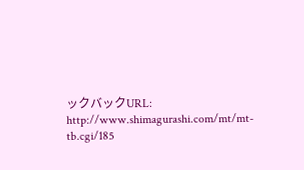ックバックURL:
http://www.shimagurashi.com/mt/mt-tb.cgi/185